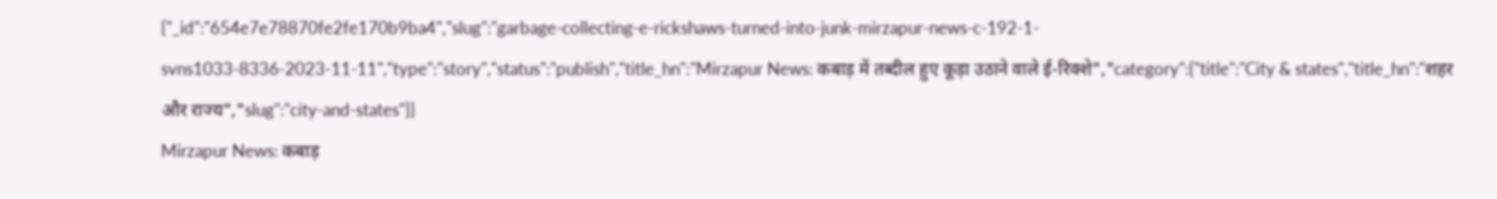{"_id":"654e7e78870fe2fe170b9ba4","slug":"garbage-collecting-e-rickshaws-turned-into-junk-mirzapur-news-c-192-1-svns1033-8336-2023-11-11","type":"story","status":"publish","title_hn":"Mirzapur News: कबाड़ में तब्दील हुए कूड़ा उठाने वाले ई-रिक्शे","category":{"title":"City & states","title_hn":"शहर और राज्य","slug":"city-and-states"}}
Mirzapur News: कबाड़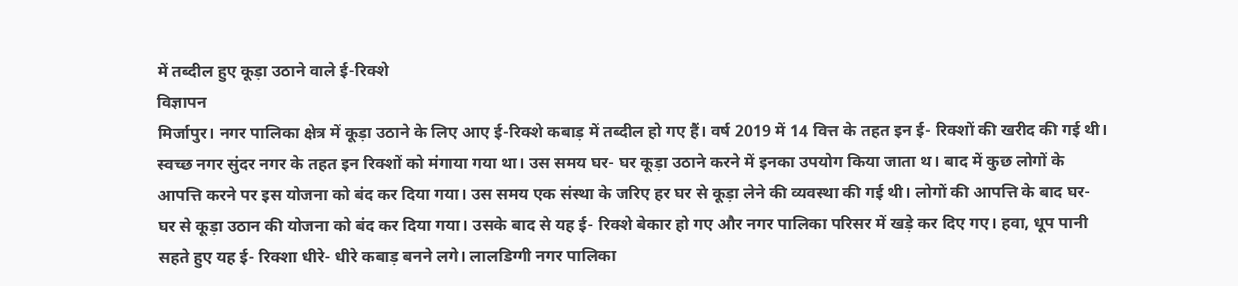में तब्दील हुए कूड़ा उठाने वाले ई-रिक्शे
विज्ञापन
मिर्जापुर। नगर पालिका क्षेत्र में कूड़ा उठाने के लिए आए ई-रिक्शे कबाड़ में तब्दील हो गए हैं। वर्ष 2019 में 14 वित्त के तहत इन ई- रिक्शों की खरीद की गई थी।
स्वच्छ नगर सुंदर नगर के तहत इन रिक्शों को मंगाया गया था। उस समय घर- घर कूड़ा उठाने करने में इनका उपयोग किया जाता थ। बाद में कुछ लोगों के आपत्ति करने पर इस योजना को बंद कर दिया गया। उस समय एक संस्था के जरिए हर घर से कूड़ा लेने की व्यवस्था की गई थी। लोगों की आपत्ति के बाद घर- घर से कूड़ा उठान की योजना को बंद कर दिया गया। उसके बाद से यह ई- रिक्शे बेकार हो गए और नगर पालिका परिसर में खड़े कर दिए गए। हवा, धूप पानी सहते हुए यह ई- रिक्शा धीरे- धीरे कबाड़ बनने लगे। लालडिग्गी नगर पालिका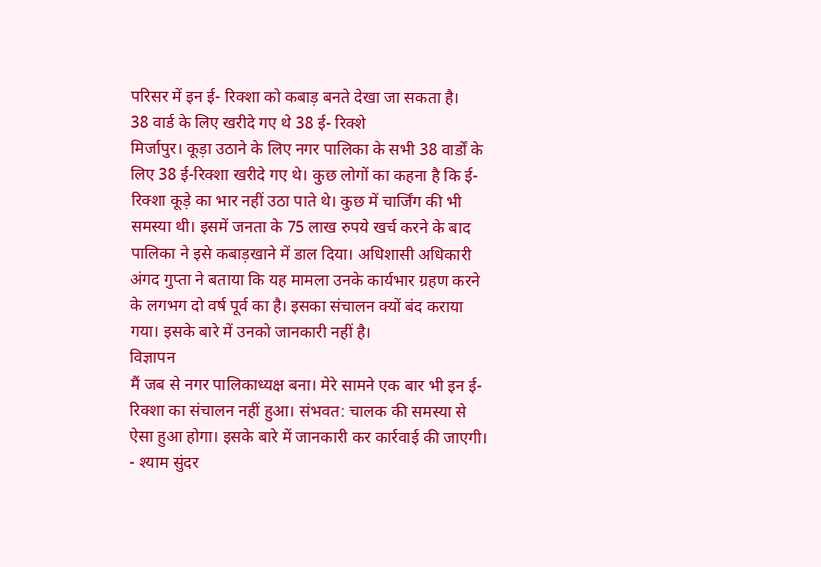परिसर में इन ई- रिक्शा को कबाड़ बनते देखा जा सकता है।
38 वार्ड के लिए खरीदे गए थे 38 ई- रिक्शे
मिर्जापुर। कूड़ा उठाने के लिए नगर पालिका के सभी 38 वार्डों के लिए 38 ई-रिक्शा खरीदे गए थे। कुछ लोगों का कहना है कि ई- रिक्शा कूड़े का भार नहीं उठा पाते थे। कुछ में चार्जिंग की भी समस्या थी। इसमें जनता के 75 लाख रुपये खर्च करने के बाद पालिका ने इसे कबाड़खाने में डाल दिया। अधिशासी अधिकारी अंगद गुप्ता ने बताया कि यह मामला उनके कार्यभार ग्रहण करने के लगभग दो वर्ष पूर्व का है। इसका संचालन क्यों बंद कराया गया। इसके बारे में उनको जानकारी नहीं है।
विज्ञापन
मैं जब से नगर पालिकाध्यक्ष बना। मेरे सामने एक बार भी इन ई- रिक्शा का संचालन नहीं हुआ। संभवत: चालक की समस्या से ऐसा हुआ होगा। इसके बारे में जानकारी कर कार्रवाई की जाएगी।
- श्याम सुंदर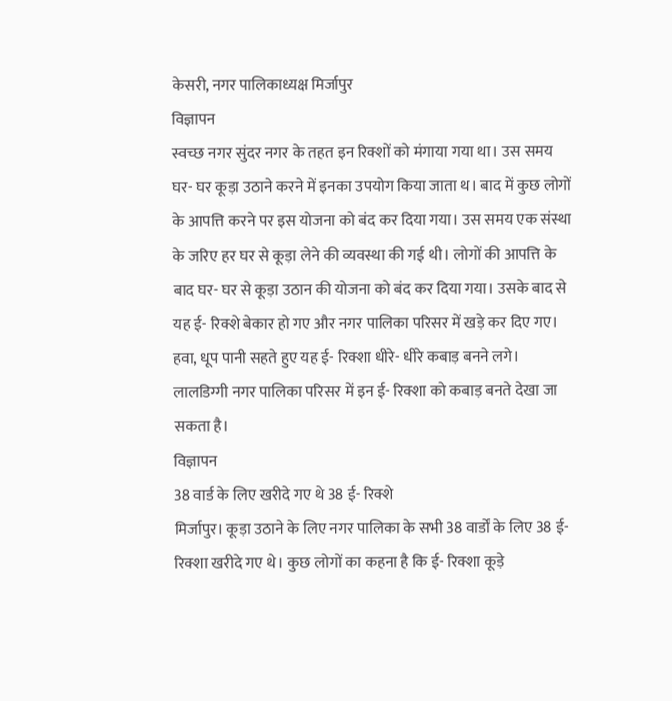केसरी, नगर पालिकाध्यक्ष मिर्जापुर
विज्ञापन
स्वच्छ नगर सुंदर नगर के तहत इन रिक्शों को मंगाया गया था। उस समय घर- घर कूड़ा उठाने करने में इनका उपयोग किया जाता थ। बाद में कुछ लोगों के आपत्ति करने पर इस योजना को बंद कर दिया गया। उस समय एक संस्था के जरिए हर घर से कूड़ा लेने की व्यवस्था की गई थी। लोगों की आपत्ति के बाद घर- घर से कूड़ा उठान की योजना को बंद कर दिया गया। उसके बाद से यह ई- रिक्शे बेकार हो गए और नगर पालिका परिसर में खड़े कर दिए गए। हवा, धूप पानी सहते हुए यह ई- रिक्शा धीरे- धीरे कबाड़ बनने लगे। लालडिग्गी नगर पालिका परिसर में इन ई- रिक्शा को कबाड़ बनते देखा जा सकता है।
विज्ञापन
38 वार्ड के लिए खरीदे गए थे 38 ई- रिक्शे
मिर्जापुर। कूड़ा उठाने के लिए नगर पालिका के सभी 38 वार्डों के लिए 38 ई-रिक्शा खरीदे गए थे। कुछ लोगों का कहना है कि ई- रिक्शा कूड़े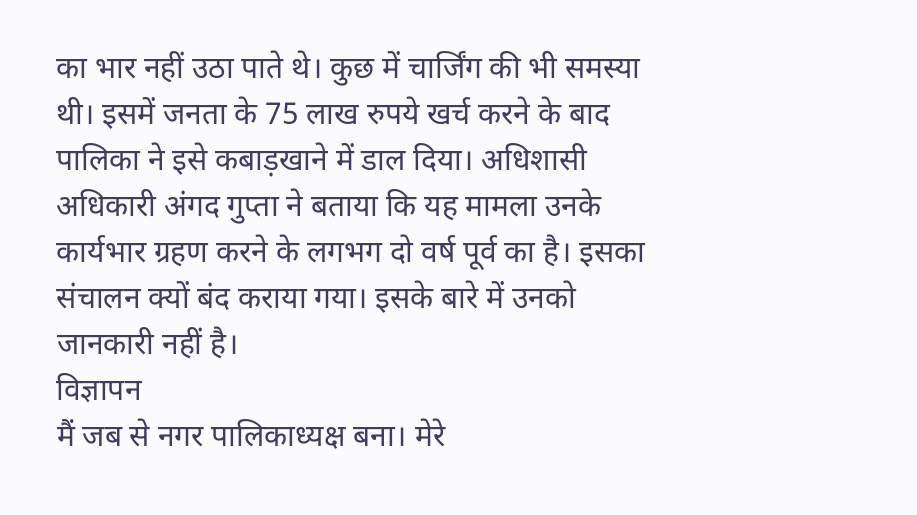का भार नहीं उठा पाते थे। कुछ में चार्जिंग की भी समस्या थी। इसमें जनता के 75 लाख रुपये खर्च करने के बाद पालिका ने इसे कबाड़खाने में डाल दिया। अधिशासी अधिकारी अंगद गुप्ता ने बताया कि यह मामला उनके कार्यभार ग्रहण करने के लगभग दो वर्ष पूर्व का है। इसका संचालन क्यों बंद कराया गया। इसके बारे में उनको जानकारी नहीं है।
विज्ञापन
मैं जब से नगर पालिकाध्यक्ष बना। मेरे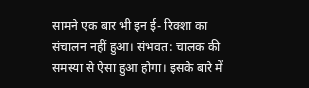सामने एक बार भी इन ई- रिक्शा का संचालन नहीं हुआ। संभवत: चालक की समस्या से ऐसा हुआ होगा। इसके बारे में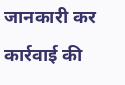जानकारी कर कार्रवाई की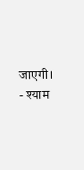जाएगी।
- श्याम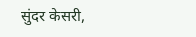सुंदर केसरी,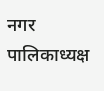नगर पालिकाध्यक्ष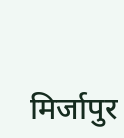मिर्जापुर